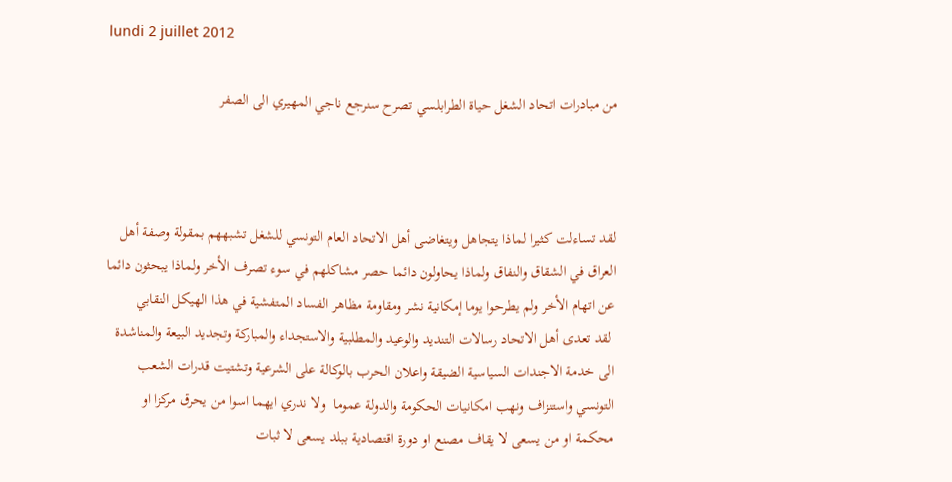lundi 2 juillet 2012

من مبادرات اتحاد الشغل حياة الطرابلسي تصرح سنرجع ناجي المهيري الى الصفر



لقد تساءلت كثيرا لماذا يتجاهل ويتغاضى أهل الاتحاد العام التونسي للشغل تشبههم بمقولة وصفة أهل العراق في الشقاق والنفاق ولماذا يحاولون دائما حصر مشاكلهم في سوء تصرف الأخر ولماذا يبحثون دائما عن اتهام الأخر ولم يطرحوا يوما إمكانية نشر ومقاومة مظاهر الفساد المتفشية في هذا الهيكل النقابي
 لقد تعدى أهل الاتحاد رسالات التنديد والوعيد والمطلبية والاستجداء والمباركة وتجديد البيعة والمناشدة الى خدمة الاجندات السياسية الضيقة واعلان الحرب بالوكالة على الشرعية وتشتيت قدرات الشعب التونسي واستنزاف ونهب امكانيات الحكومة والدولة عموما  ولا ندري ايهما اسوا من يحرق مركزا او محكمة او من يسعى لا يقاف مصنع او دورة اقتصادية ببلد يسعى لا ثبات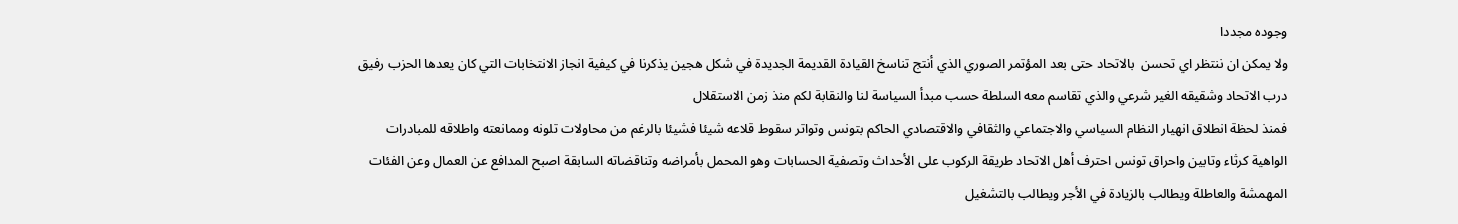وجوده مجددا
ولا يمكن ان ننتظر اي تحسن  بالاتحاد حتى بعد المؤتمر الصوري الذي أنتج تناسخ القيادة القديمة الجديدة في شكل هجين يذكرنا في كيفية انجاز الانتخابات التي كان يعدها الحزب رفيق درب الاتحاد وشقيقه الغير شرعي والذي تقاسم معه السلطة حسب مبدأ السياسة لنا والنقابة لكم منذ زمن الاستقلال
فمنذ لحظة انطلاق انهيار النظام السياسي والاجتماعي والثقافي والاقتصادي الحاكم بتونس وتواتر سقوط قلاعه شيئا فشيئا بالرغم من محاولات تلونه وممانعته واطلاقه للمبادرات الواهية كرثاء وتابين واحراق تونس احترف أهل الاتحاد طريقة الركوب على الأحداث وتصفية الحسابات وهو المحمل بأمراضه وتناقضاته السابقة اصبح المدافع عن العمال وعن الفئات المهمشة والعاطلة ويطالب بالزيادة في الأجر ويطالب بالتشغيل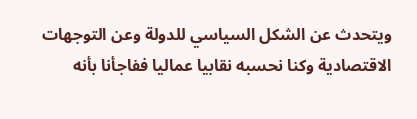ويتحدث عن الشكل السياسي للدولة وعن التوجهات الاقتصادية وكنا نحسبه نقابيا عماليا ففاجأنا بأنه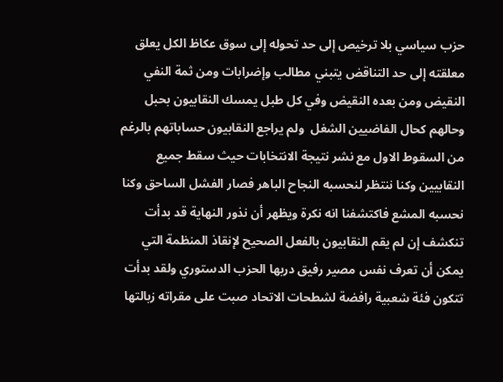حزب سياسي بلا ترخيص إلى حد تحوله إلى سوق عكاظ الكل يعلق معلقته إلى حد التناقض يتبني مطالب وإضرابات ومن ثمة النفي النقيض ومن بعده النقيض وفي كل طبل يمسك النقابيون بحبل وحالهم كحال الفاضيين الشغل  ولم يراجع النقابيون حساباتهم بالرغم من السقوط الاول مع نشر نتيجة الانتخابات حيث سقط جميع النقابيين وكنا ننتظر لنحسبه النجاح الباهر فصار الفشل الساحق وكنا نحسبه المشع فاكتشفنا انه نكرة ويظهر أن نذور النهاية قد بدأت تنكشف إن لم يقم النقابيون بالفعل الصحيح لإنقاذ المنظمة التي يمكن أن تعرف نفس مصير رفيق دربها الحزب الدستوري ولقد بدأت تتكون فئة شعبية رافضة لشطحات الاتحاد صبت على مقراته زبالتها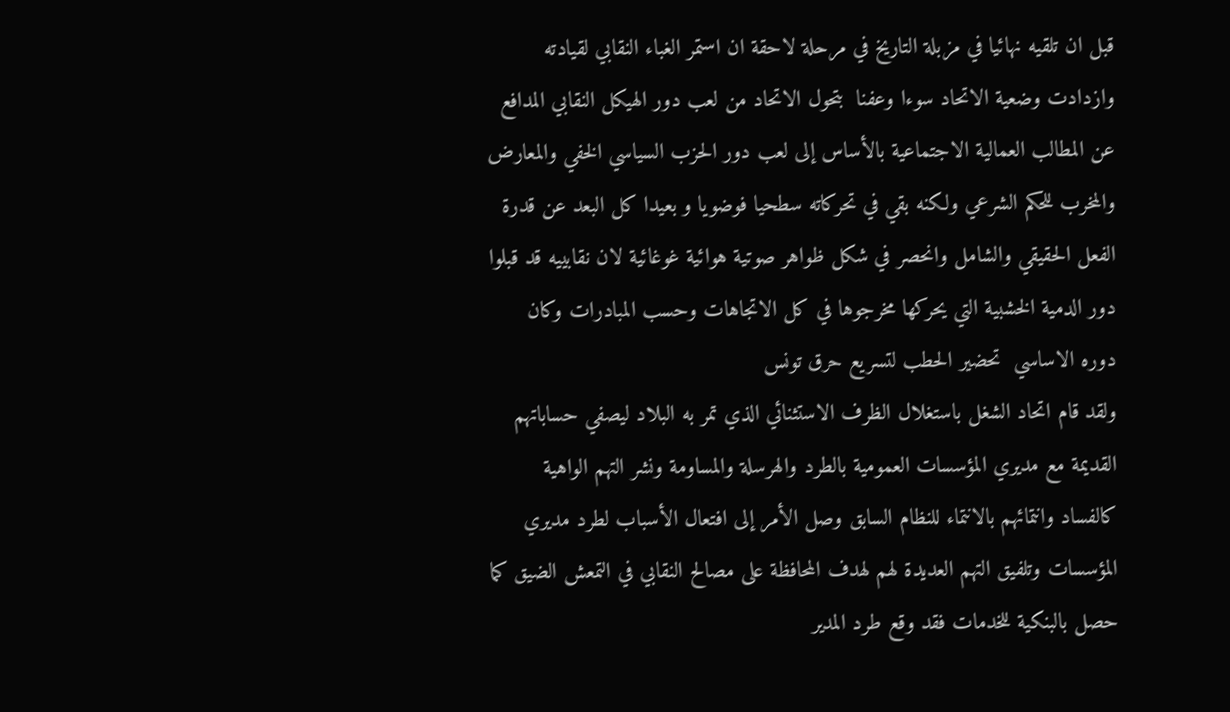قبل ان تلقيه نهائيا في مزبلة التاريخ في مرحلة لاحقة ان استمر الغباء النقابي لقيادته
وازدادت وضعية الاتحاد سوءا وعفنا  بتحول الاتحاد من لعب دور الهيكل النقابي المدافع عن المطالب العمالية الاجتماعية بالأساس إلى لعب دور الحزب السياسي الخفي والمعارض والمخرب للحكم الشرعي ولكنه بقي في تحركاته سطحيا فوضويا و بعيدا كل البعد عن قدرة الفعل الحقيقي والشامل وانحصر في شكل ظواهر صوتية هوائية غوغائية لان نقابييه قد قبلوا دور الدمية الخشبية التي يحركها مخرجوها في كل الاتجاهات وحسب المبادرات وكان دوره الاساسي  تحضير الحطب لتسريع حرق تونس
ولقد قام اتحاد الشغل باستغلال الظرف الاستثنائي الذي تمر به البلاد ليصفي حساباتهم القديمة مع مديري المؤسسات العمومية بالطرد والهرسلة والمساومة ونشر التهم الواهية كالفساد وانتمائهم بالانتماء للنظام السابق وصل الأمر إلى افتعال الأسباب لطرد مديري المؤسسات وتلفيق التهم العديدة لهم لهدف المحافظة على مصالح النقابي في التمعش الضيق كما حصل بالبنكية للخدمات فقد وقع طرد المدير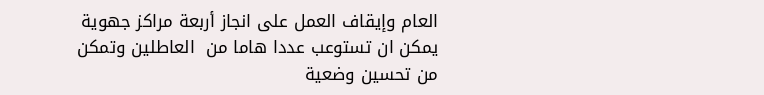العام وإيقاف العمل على انجاز أربعة مراكز جهوية يمكن ان تستوعب عددا هاما من  العاطلين وتمكن من تحسين وضعية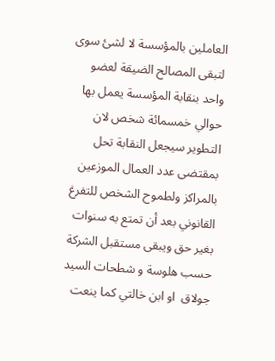العاملين بالمؤسسة لا لشئ سوى لتبقى المصالح الضيقة لعضو واحد بنقابة المؤسسة يعمل بها حوالي خمسمائة شخص لان التطوير سيجعل النقابة تحل بمقتضى عدد العمال الموزعين بالمراكز ولطموح الشخص للتفرغ القانوني بعد أن تمتع به سنوات بغير حق ويبقى مستقبل الشركة حسب هلوسة و شطحات السيد جولاق  او ابن خالتي كما ينعت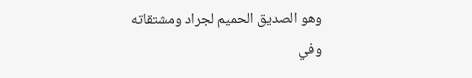وهو الصديق الحميم لجراد ومشتقاته
وفي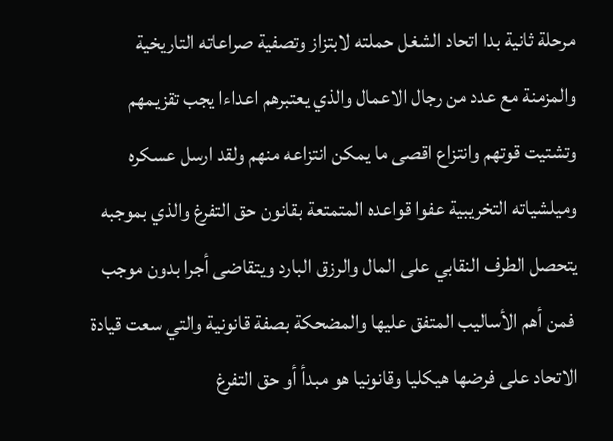مرحلة ثانية بدا اتحاد الشغل حملته لابتزاز وتصفية صراعاته التاريخية والمزمنة مع عدد من رجال الاعمال والذي يعتبرهم اعداءا يجب تقزيمهم وتشتيت قوتهم وانتزاع اقصى ما يمكن انتزاعه منهم ولقد ارسل عسكره وميلشياته التخريبية عفوا قواعده المتمتعة بقانون حق التفرغ والذي بموجبه يتحصل الطرف النقابي على المال والرزق البارد ويتقاضى أجرا بدون موجب
 فمن أهم الأساليب المتفق عليها والمضحكة بصفة قانونية والتي سعت قيادة الاتحاد على فرضها هيكليا وقانونيا هو مبدأ أو حق التفرغ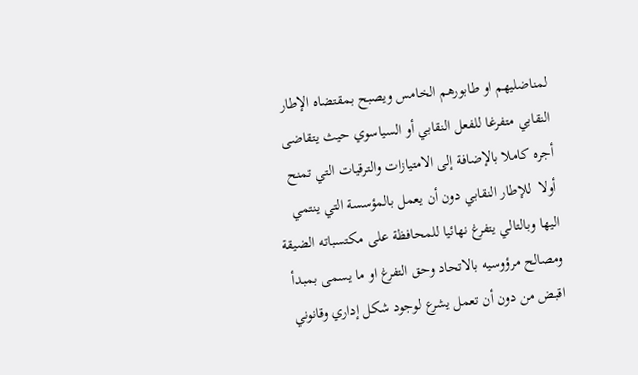لمناضليهم او طابورهم الخامس ويصبح بمقتضاه الإطار النقابي متفرغا للفعل النقابي أو السياسوي حيث يتقاضى أجره كاملا بالإضافة إلى الامتيازات والترقيات التي تمنح أولا  للإطار النقابي دون أن يعمل بالمؤسسة التي ينتمي اليها وبالتالي يتفرغ نهائيا للمحافظة على مكتسباته الضيقة ومصالح مرؤوسيه بالاتحاد وحق التفرغ او ما يسمى بمبدأ اقبض من دون أن تعمل يشرع لوجود شكل إداري وقانوني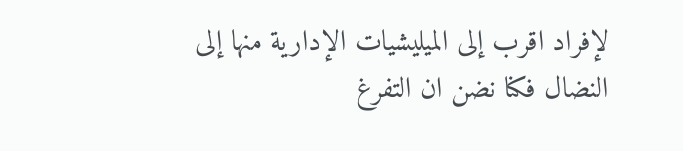لإفراد اقرب إلى الميليشيات الإدارية منها إلى النضال فكنا نضن ان التفرغ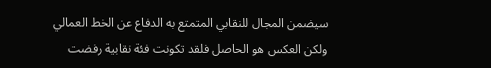سيضمن المجال للنقابي المتمتع به الدفاع عن الخط العمالي ولكن العكس هو الحاصل فلقد تكونت فئة نقابية رفضت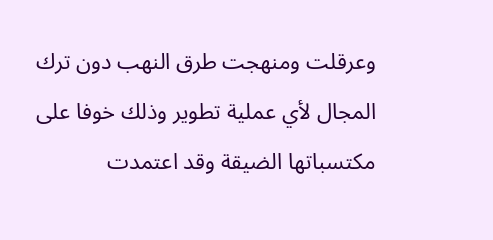وعرقلت ومنهجت طرق النهب دون ترك المجال لأي عملية تطوير وذلك خوفا على مكتسباتها الضيقة وقد اعتمدت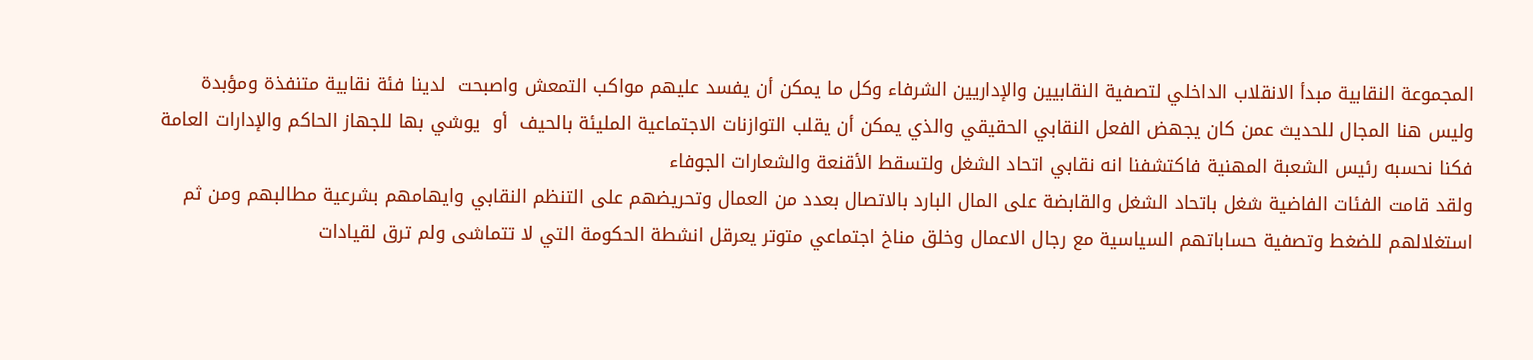المجموعة النقابية مبدأ الانقلاب الداخلي لتصفية النقابيين والإداريين الشرفاء وكل ما يمكن أن يفسد عليهم مواكب التمعش واصبحت  لدينا فئة نقابية متنفذة ومؤبدة   وليس هنا المجال للحديث عمن كان يجهض الفعل النقابي الحقيقي والذي يمكن أن يقلب التوازنات الاجتماعية المليئة بالحيف  أو  يوشي بها للجهاز الحاكم والإدارات العامة فكنا نحسبه رئيس الشعبة المهنية فاكتشفنا انه نقابي اتحاد الشغل ولتسقط الأقنعة والشعارات الجوفاء
ولقد قامت الفئات الفاضية شغل باتحاد الشغل والقابضة على المال البارد بالاتصال بعدد من العمال وتحريضهم على التنظم النقابي وايهامهم بشرعية مطالبهم ومن ثم استغلالهم للضغط وتصفية حساباتهم السياسية مع رجال الاعمال وخلق مناخ اجتماعي متوتر يعرقل انشطة الحكومة التي لا تتماشى ولم ترق لقيادات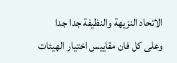الاتحاد النزيهة والنظيفة جدا جدا
وعلى كل فان مقاييس اختيار الهيئات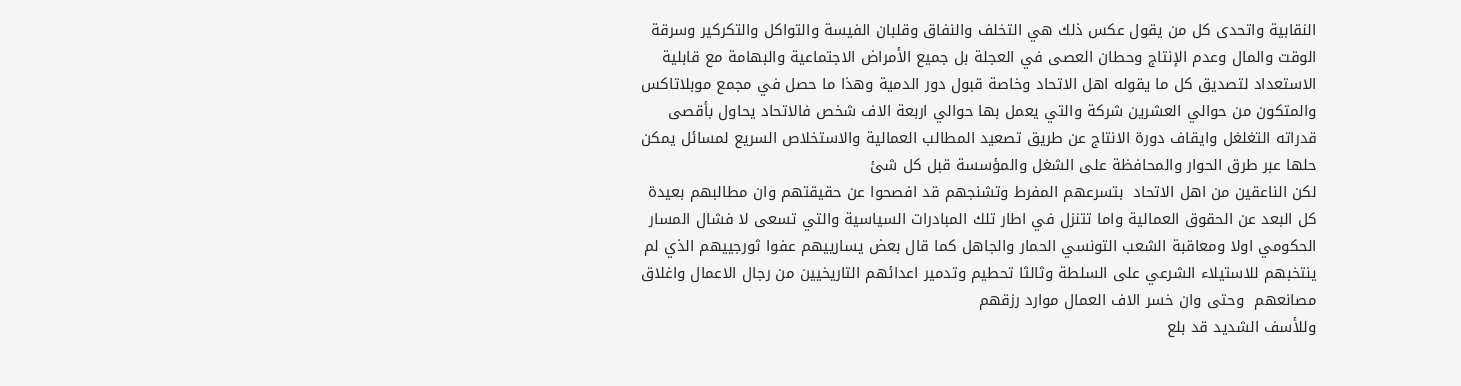النقابية واتحدى كل من يقول عكس ذلك هي التخلف والنفاق وقلبان الفيسة والتواكل والتكركير وسرقة الوقت والمال وعدم الإنتاج وحطان العصى في العجلة بل جميع الأمراض الاجتماعية والبهامة مع قابلية الاستعداد لتصديق كل ما يقوله اهل الاتحاد وخاصة قبول دور الدمية وهذا ما حصل في مجمع موبلاتاكس والمتكون من حوالي العشرين شركة والتي يعمل بها حوالي اربعة الاف شخص فالاتحاد يحاول بأقصى قدراته التغلغل وايقاف دورة الانتاج عن طريق تصعيد المطالب العمالية والاستخلاص السريع لمسائل يمكن حلها عبر طرق الحوار والمحافظة على الشغل والمؤسسة قبل كل شئ
لكن الناعقين من اهل الاتحاد  بتسرعهم المفرط وتشنجهم قد افصحوا عن حقيقتهم وان مطالبهم بعيدة كل البعد عن الحقوق العمالية واما تتنزل في اطار تلك المبادرات السياسية والتي تسعى لا فشال المسار الحكومي اولا ومعاقبة الشعب التونسي الحمار والجاهل كما قال بعض يسارييهم عفوا ثورجييهم الذي لم ينتخبهم للاستيلاء الشرعي على السلطة وثالثا تحطيم وتدمير اعدائهم التاريخيين من رجال الاعمال واغلاق مصانعهم  وحتى وان خسر الاف العمال موارد رزقهم
وللأسف الشديد قد بلع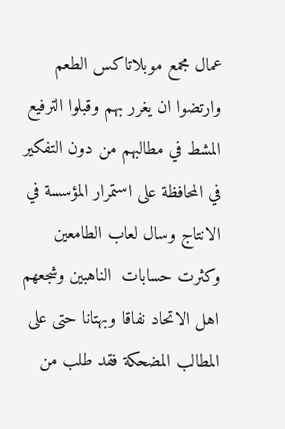عمال مجمع موبلاتاكس الطعم وارتضوا ان يغرر بهم وقبلوا الترفيع المشط في مطالبهم من دون التفكير في المحافظة على استمرار المؤسسة في الانتاج وسال لعاب الطامعين وكثرت حسابات  الناهبين وشجعهم  اهل الاتحاد نفاقا وبهتانا حتى على المطالب المضحكة فقد طلب من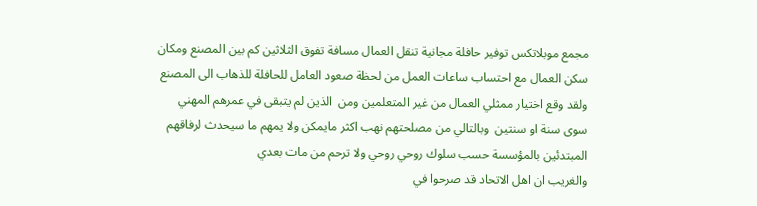مجمع موبلاتكس توفير حافلة مجانية تنقل العمال مسافة تفوق الثلاثين كم بين المصنع ومكان سكن العمال مع احتساب ساعات العمل من لحظة صعود العامل للحافلة للذهاب الى المصنع
ولقد وقع اختيار ممثلي العمال من غير المتعلمين ومن  الذين لم يتبقى في عمرهم المهني سوى سنة او سنتين  وبالتالي من مصلحتهم نهب اكثر مايمكن ولا يمهم ما سيحدث لرفاقهم المبتدئين بالمؤسسة حسب سلوك روحي روحي ولا ترحم من مات بعدي
والغريب ان اهل الاتحاد قد صرحوا في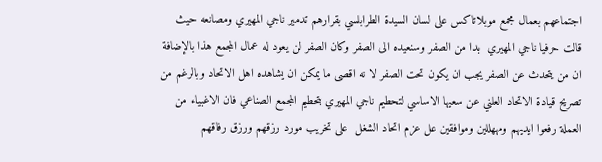اجتماعهم بعمال مجمع موبلاتاكس على لسان السيدة الطرابلسي بقرارهم تدمير ناجي المهيري ومصانعه حيث قالت حرفيا ناجي المهيري  بدا من الصفر وسنعيده الى الصفر وكان الصفر لن يعود له عمال المجمع هذا بالإضافة ان من يتحدث عن الصفر يجب ان يكون تحت الصفر لا نه اقصى ما يمكن ان يشاهده اهل الاتحاد وبالرغم من تصريح قيادة الاتحاد العلني عن سعيها الاساسي لتحطيم ناجي المهيري بتحطيم المجمع الصناعي فان الاغبياء من العملة رفعوا ايديهم ومههللين وموافقين عل عزم اتحاد الشغل  على تخريب مورد رزقهم ورزق رفاقهم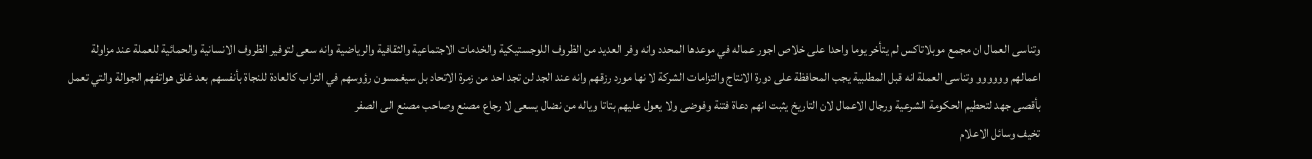وتناسى العمال ان مجمع موبلاتاكس لم يتأخر يوما واحدا على خلاص اجور عماله في موعدها المحدد وانه وفر العديد من الظروف اللوجستيكية والخدمات الاجتماعية والثقافية والرياضية وانه سعى لتوفير الظروف الانسانية والحمائية للعملة عند مزاولة اعمالهم وووووو وتناسى العملة انه قبل المطلبية يجب المحافظة على دورة الانتاج والتزامات الشركة لا نها مورد رزقهم وانه عند الجد لن تجد احد من زمرة الاتحاد بل سيغمسون رؤوسهم في التراب كالعادة للنجاة بأنفسهم بعد غلق هواتفهم الجوالة والتي تعمل بأقصى جهد لتحطيم الحكومة الشرعية ورجال الاعمال لان التاريخ يثبت انهم دعاة فتنة وفوضى ولا يعول عليهم بتاتا وياله من نضال يسعى لا رجاع مصنع وصاحب مصنع الى الصفر
تخيف وسائل الاعلام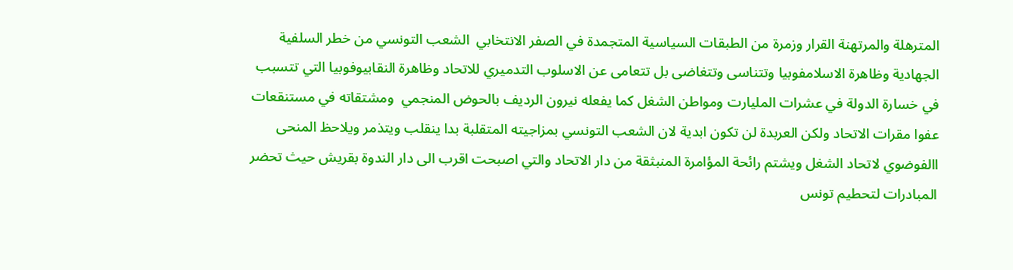المترهلة والمرتهنة القرار وزمرة من الطبقات السياسية المتجمدة في الصفر الانتخابي  الشعب التونسي من خطر السلفية الجهادية وظاهرة الاسلامفوبيا وتتناسى وتتغاضى بل تتعامى عن الاسلوب التدميري للاتحاد وظاهرة النقابيوفوبيا التي تتسبب في خسارة الدولة في عشرات المليارت ومواطن الشغل كما يفعله نيرون الرديف بالحوض المنجمي  ومشتقاته في مستنقعات عفوا مقرات الاتحاد ولكن العربدة لن تكون ابدية لان الشعب التونسي بمزاجيته المتقلبة بدا ينقلب ويتذمر ويلاحظ المنحى االفوضوي لاتحاد الشغل ويشتم رائحة المؤامرة المنبثقة من دار الاتحاد والتي اصبحت اقرب الى دار الندوة بقريش حيث تحضر المبادرات لتحطيم تونس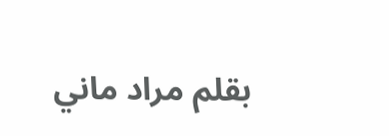بقلم مراد ماني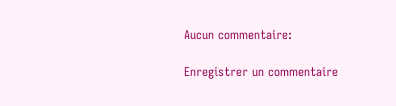Aucun commentaire:

Enregistrer un commentaire